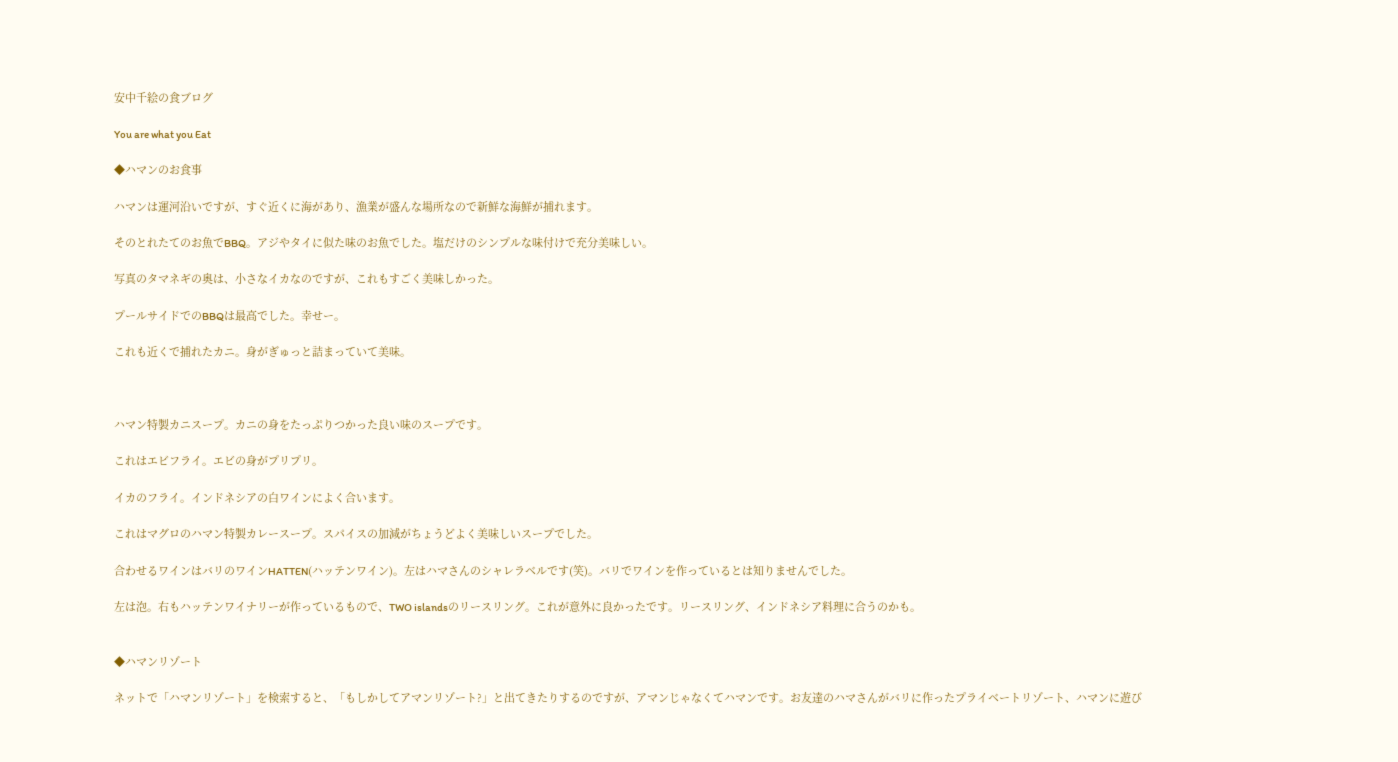安中千絵の食ブログ

You are what you Eat

◆ハマンのお食事

ハマンは運河沿いですが、すぐ近くに海があり、漁業が盛んな場所なので新鮮な海鮮が捕れます。

そのとれたてのお魚でBBQ。アジやタイに似た味のお魚でした。塩だけのシンプルな味付けで充分美味しい。

写真のタマネギの奥は、小さなイカなのですが、これもすごく美味しかった。

プールサイドでのBBQは最高でした。幸せー。

これも近くで捕れたカニ。身がぎゅっと詰まっていて美味。



ハマン特製カニスープ。カニの身をたっぷりつかった良い味のスープです。

これはエビフライ。エビの身がプリプリ。

イカのフライ。インドネシアの白ワインによく合います。

これはマグロのハマン特製カレースープ。スパイスの加減がちょうどよく美味しいスープでした。

合わせるワインはバリのワインHATTEN(ハッテンワイン)。左はハマさんのシャレラベルです(笑)。バリでワインを作っているとは知りませんでした。

左は泡。右もハッテンワイナリーが作っているもので、TWO islandsのリースリング。これが意外に良かったです。リースリング、インドネシア料理に合うのかも。


◆ハマンリゾート

ネットで「ハマンリゾート」を検索すると、「もしかしてアマンリゾート?」と出てきたりするのですが、アマンじゃなくてハマンです。お友達のハマさんがバリに作ったプライベートリゾート、ハマンに遊び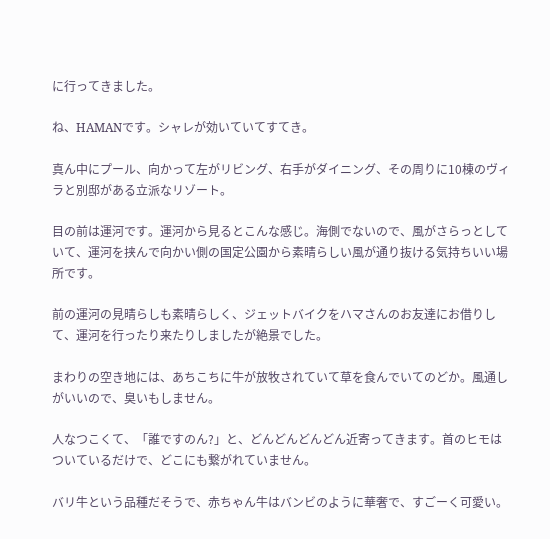に行ってきました。

ね、HAMANです。シャレが効いていてすてき。

真ん中にプール、向かって左がリビング、右手がダイニング、その周りに10棟のヴィラと別邸がある立派なリゾート。

目の前は運河です。運河から見るとこんな感じ。海側でないので、風がさらっとしていて、運河を挟んで向かい側の国定公園から素晴らしい風が通り抜ける気持ちいい場所です。

前の運河の見晴らしも素晴らしく、ジェットバイクをハマさんのお友達にお借りして、運河を行ったり来たりしましたが絶景でした。

まわりの空き地には、あちこちに牛が放牧されていて草を食んでいてのどか。風通しがいいので、臭いもしません。

人なつこくて、「誰ですのん?」と、どんどんどんどん近寄ってきます。首のヒモはついているだけで、どこにも繋がれていません。

バリ牛という品種だそうで、赤ちゃん牛はバンビのように華奢で、すごーく可愛い。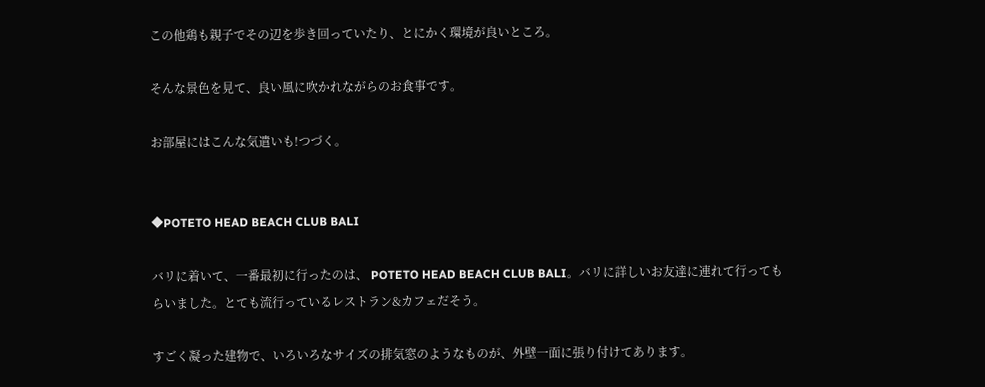この他鶏も親子でその辺を歩き回っていたり、とにかく環境が良いところ。

そんな景色を見て、良い風に吹かれながらのお食事です。

お部屋にはこんな気遣いも!つづく。


◆POTETO HEAD BEACH CLUB BALI

バリに着いて、一番最初に行ったのは、 POTETO HEAD BEACH CLUB BALI。バリに詳しいお友達に連れて行ってもらいました。とても流行っているレストラン&カフェだそう。

すごく凝った建物で、いろいろなサイズの排気窓のようなものが、外壁一面に張り付けてあります。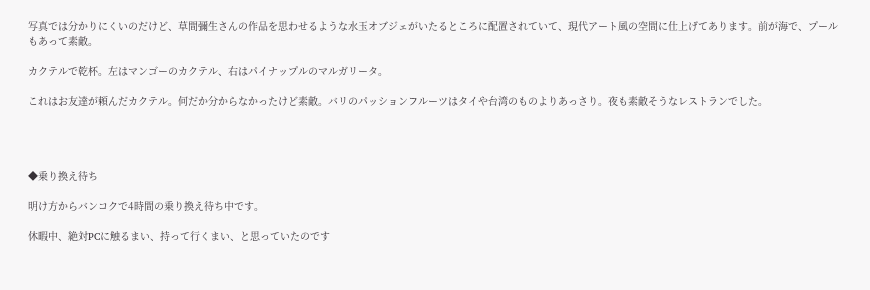写真では分かりにくいのだけど、草間彌生さんの作品を思わせるような水玉オブジェがいたるところに配置されていて、現代アート風の空間に仕上げてあります。前が海で、プールもあって素敵。

カクテルで乾杯。左はマンゴーのカクテル、右はパイナップルのマルガリータ。

これはお友達が頼んだカクテル。何だか分からなかったけど素敵。バリのパッションフルーツはタイや台湾のものよりあっさり。夜も素敵そうなレストランでした。




◆乗り換え待ち

明け方からバンコクで4時間の乗り換え待ち中です。

休暇中、絶対PCに触るまい、持って行くまい、と思っていたのです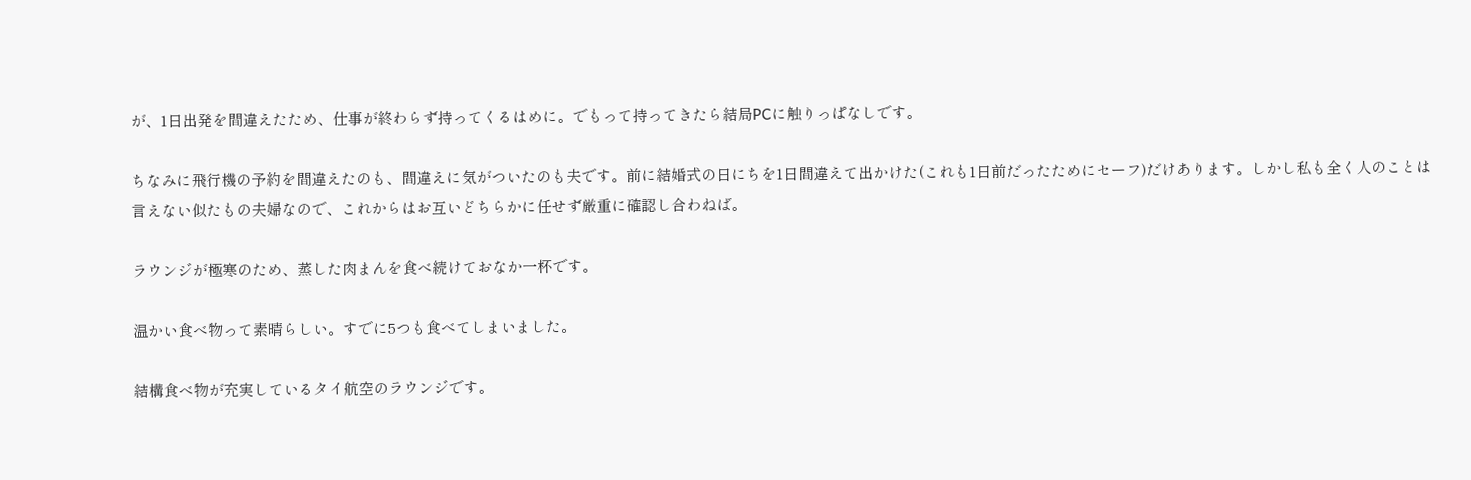が、1日出発を間違えたため、仕事が終わらず持ってくるはめに。でもって持ってきたら結局PCに触りっぱなしです。

ちなみに飛行機の予約を間違えたのも、間違えに気がついたのも夫です。前に結婚式の日にちを1日間違えて出かけた(これも1日前だったためにセーフ)だけあります。しかし私も全く人のことは言えない似たもの夫婦なので、これからはお互いどちらかに任せず厳重に確認し合わねば。

ラウンジが極寒のため、蒸した肉まんを食べ続けておなか一杯です。

温かい食べ物って素晴らしい。すでに5つも食べてしまいました。

結構食べ物が充実しているタイ航空のラウンジです。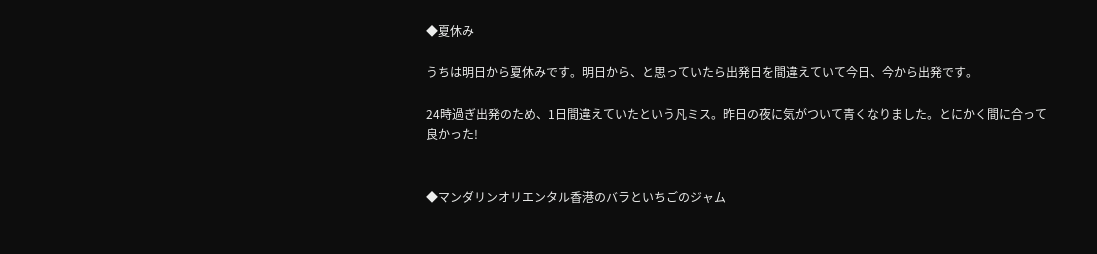◆夏休み

うちは明日から夏休みです。明日から、と思っていたら出発日を間違えていて今日、今から出発です。

24時過ぎ出発のため、1日間違えていたという凡ミス。昨日の夜に気がついて青くなりました。とにかく間に合って良かった!


◆マンダリンオリエンタル香港のバラといちごのジャム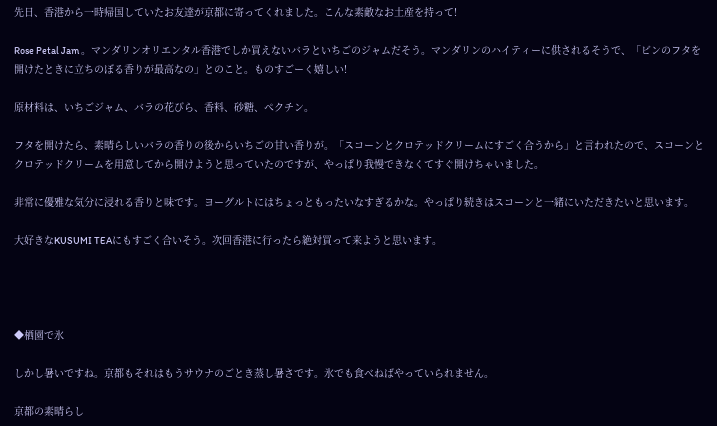先日、香港から一時帰国していたお友達が京都に寄ってくれました。こんな素敵なお土産を持って!

Rose Petal Jam 。マンダリンオリエンタル香港でしか買えないバラといちごのジャムだそう。マンダリンのハイティーに供されるそうで、「ビンのフタを開けたときに立ちのぼる香りが最高なの」とのこと。ものすごーく嬉しい!

原材料は、いちごジャム、バラの花びら、香料、砂糖、ペクチン。

フタを開けたら、素晴らしいバラの香りの後からいちごの甘い香りが。「スコーンとクロテッドクリームにすごく合うから」と言われたので、スコーンとクロテッドクリームを用意してから開けようと思っていたのですが、やっぱり我慢できなくてすぐ開けちゃいました。

非常に優雅な気分に浸れる香りと味です。ヨーグルトにはちょっともったいなすぎるかな。やっぱり続きはスコーンと一緒にいただきたいと思います。

大好きなKUSUMI TEAにもすごく合いそう。次回香港に行ったら絶対買って来ようと思います。




◆栖園で氷

しかし暑いですね。京都もそれはもうサウナのごとき蒸し暑さです。氷でも食べねばやっていられません。

京都の素晴らし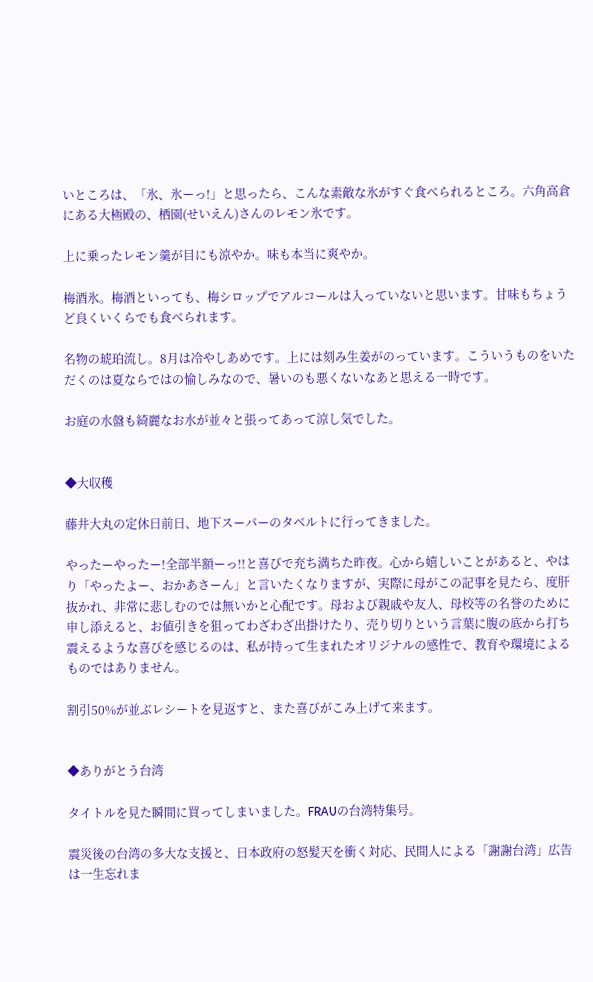いところは、「氷、氷ーっ!」と思ったら、こんな素敵な氷がすぐ食べられるところ。六角高倉にある大極殿の、栖園(せいえん)さんのレモン氷です。

上に乗ったレモン羹が目にも涼やか。味も本当に爽やか。

梅酒氷。梅酒といっても、梅シロップでアルコールは入っていないと思います。甘味もちょうど良くいくらでも食べられます。

名物の琥珀流し。8月は冷やしあめです。上には刻み生姜がのっています。こういうものをいただくのは夏ならではの愉しみなので、暑いのも悪くないなあと思える一時です。

お庭の水盤も綺麗なお水が並々と張ってあって涼し気でした。


◆大収穫

藤井大丸の定休日前日、地下スーパーのタベルトに行ってきました。

やったーやったー!全部半額ーっ!!と喜びで充ち満ちた昨夜。心から嬉しいことがあると、やはり「やったよー、おかあさーん」と言いたくなりますが、実際に母がこの記事を見たら、度肝抜かれ、非常に悲しむのでは無いかと心配です。母および親戚や友人、母校等の名誉のために申し添えると、お値引きを狙ってわざわざ出掛けたり、売り切りという言葉に腹の底から打ち震えるような喜びを感じるのは、私が持って生まれたオリジナルの感性で、教育や環境によるものではありません。

割引50%が並ぶレシートを見返すと、また喜びがこみ上げて来ます。


◆ありがとう台湾

タイトルを見た瞬間に買ってしまいました。FRAUの台湾特集号。

震災後の台湾の多大な支援と、日本政府の怒髪天を衝く対応、民間人による「謝謝台湾」広告は一生忘れま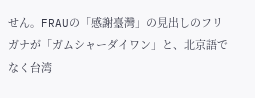せん。FRAUの「感謝臺灣」の見出しのフリガナが「ガムシャーダイワン」と、北京語でなく台湾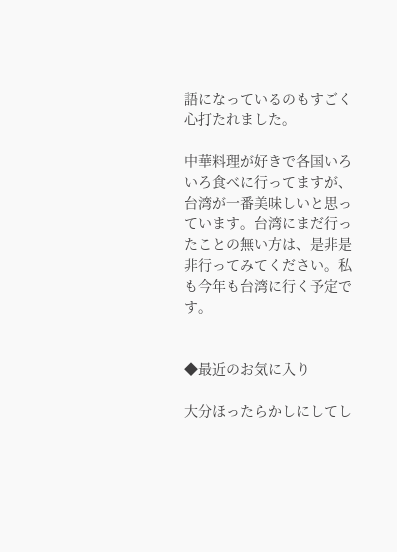語になっているのもすごく心打たれました。

中華料理が好きで各国いろいろ食べに行ってますが、台湾が一番美味しいと思っています。台湾にまだ行ったことの無い方は、是非是非行ってみてください。私も今年も台湾に行く予定です。


◆最近のお気に入り

大分ほったらかしにしてし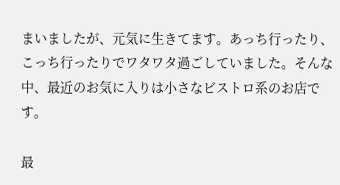まいましたが、元気に生きてます。あっち行ったり、こっち行ったりでワタワタ過ごしていました。そんな中、最近のお気に入りは小さなビストロ系のお店です。

最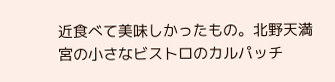近食べて美味しかったもの。北野天満宮の小さなビストロのカルパッチ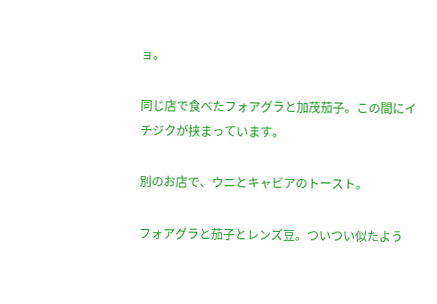ョ。

同じ店で食べたフォアグラと加茂茄子。この間にイチジクが挟まっています。

別のお店で、ウニとキャビアのトースト。

フォアグラと茄子とレンズ豆。ついつい似たよう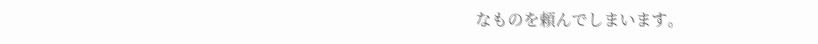なものを頼んでしまいます。